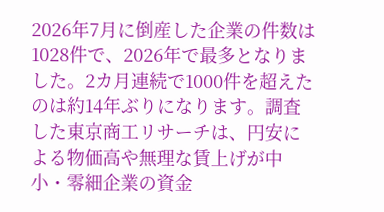2026年7月に倒産した企業の件数は1028件で、2026年で最多となりました。2カ月連続で1000件を超えたのは約14年ぶりになります。調査した東京商工リサーチは、円安による物価高や無理な賃上げが中小・零細企業の資金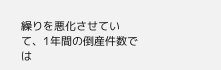繰りを悪化させていて、1年間の倒産件数では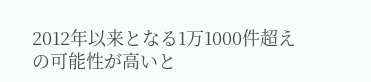2012年以来となる1万1000件超えの可能性が高いと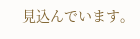見込んでいます。